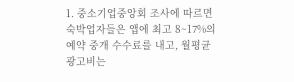1. 중소기업중앙회 조사에 따르면 숙박업자들은 앱에 최고 8~17%의 예약 중개 수수료를 내고, 월평균 광고비는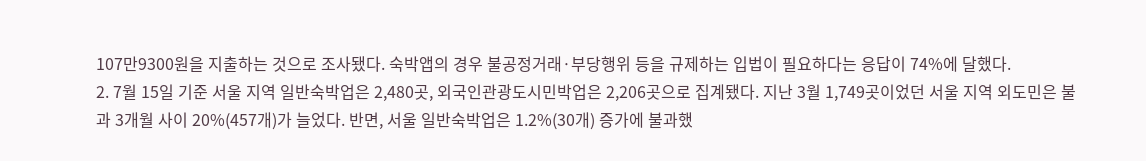107만9300원을 지출하는 것으로 조사됐다. 숙박앱의 경우 불공정거래·부당행위 등을 규제하는 입법이 필요하다는 응답이 74%에 달했다.
2. 7월 15일 기준 서울 지역 일반숙박업은 2,480곳, 외국인관광도시민박업은 2,206곳으로 집계됐다. 지난 3월 1,749곳이었던 서울 지역 외도민은 불과 3개월 사이 20%(457개)가 늘었다. 반면, 서울 일반숙박업은 1.2%(30개) 증가에 불과했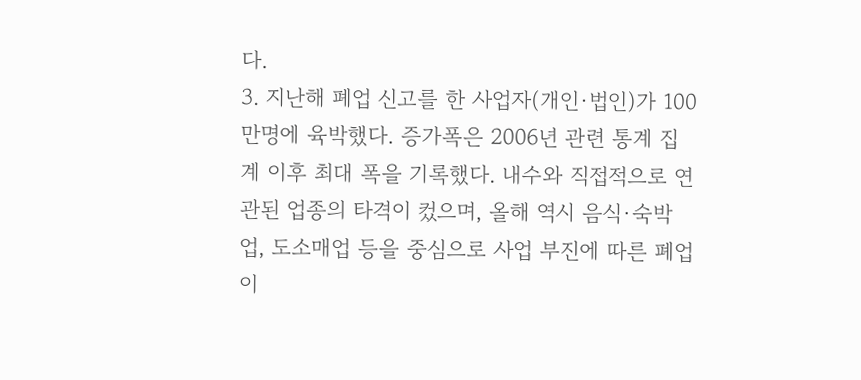다.
3. 지난해 폐업 신고를 한 사업자(개인·법인)가 100만명에 육박했다. 증가폭은 2006년 관련 통계 집계 이후 최대 폭을 기록했다. 내수와 직접적으로 연관된 업종의 타격이 컸으며, 올해 역시 음식·숙박업, 도소매업 등을 중심으로 사업 부진에 따른 폐업이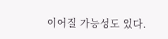이어질 가능성도 있다.